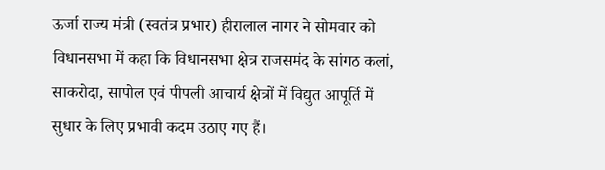ऊर्जा राज्य मंत्री (स्वतंत्र प्रभार) हीरालाल नागर ने सोमवार को विधानसभा में कहा कि विधानसभा क्षेत्र राजसमंद के सांगठ कलां, साकरोदा, सापोल एवं पीपली आचार्य क्षेत्रों में विद्युत आपूर्ति में सुधार के लिए प्रभावी कदम उठाए गए हैं।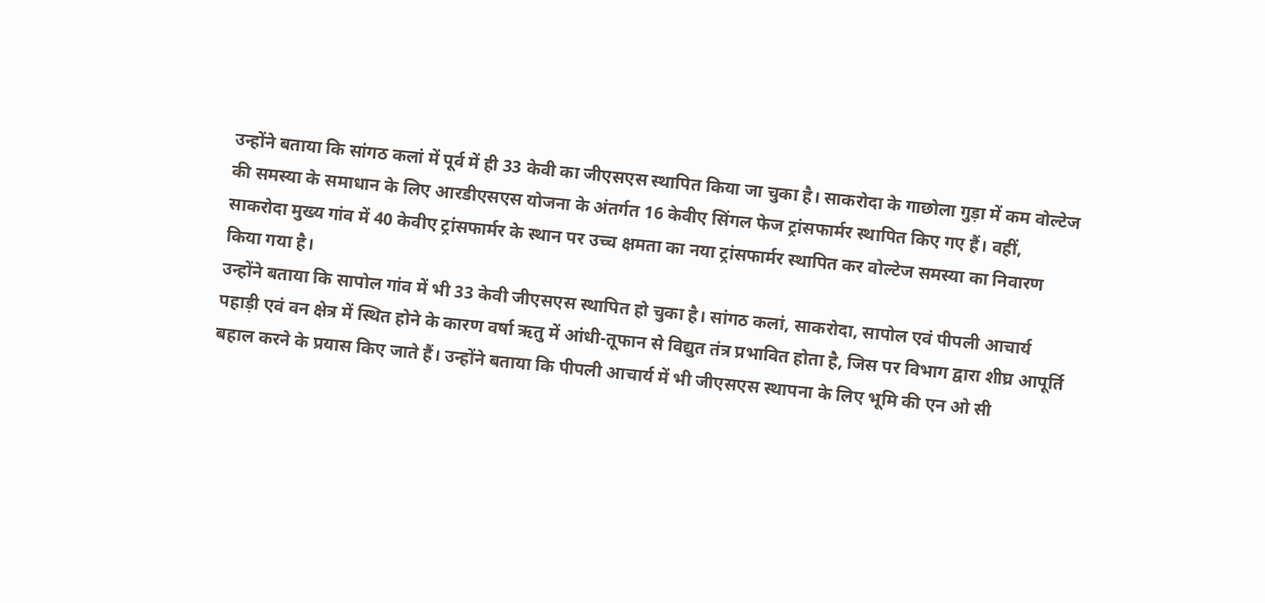उन्होंने बताया कि सांगठ कलां में पूर्व में ही 33 केवी का जीएसएस स्थापित किया जा चुका है। साकरोदा के गाछोला गुड़ा में कम वोल्टेज की समस्या के समाधान के लिए आरडीएसएस योजना के अंतर्गत 16 केवीए सिंगल फेज ट्रांसफार्मर स्थापित किए गए हैं। वहीं, साकरोदा मुख्य गांव में 40 केवीए ट्रांसफार्मर के स्थान पर उच्च क्षमता का नया ट्रांसफार्मर स्थापित कर वोल्टेज समस्या का निवारण किया गया है।
उन्होंने बताया कि सापोल गांव में भी 33 केवी जीएसएस स्थापित हो चुका है। सांगठ कलां, साकरोदा, सापोल एवं पीपली आचार्य पहाड़ी एवं वन क्षेत्र में स्थित होने के कारण वर्षा ऋतु में आंधी-तूफान से विद्युत तंत्र प्रभावित होता है, जिस पर विभाग द्वारा शीघ्र आपूर्ति बहाल करने के प्रयास किए जाते हैं। उन्होंने बताया कि पीपली आचार्य में भी जीएसएस स्थापना के लिए भूमि की एन ओ सी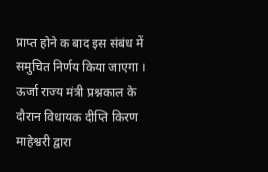प्राप्त होने क बाद इस संबंध में समुचित निर्णय किया जाएगा ।
ऊर्जा राज्य मंत्री प्रश्नकाल के दौरान विधायक दीप्ति किरण माहेश्वरी द्वारा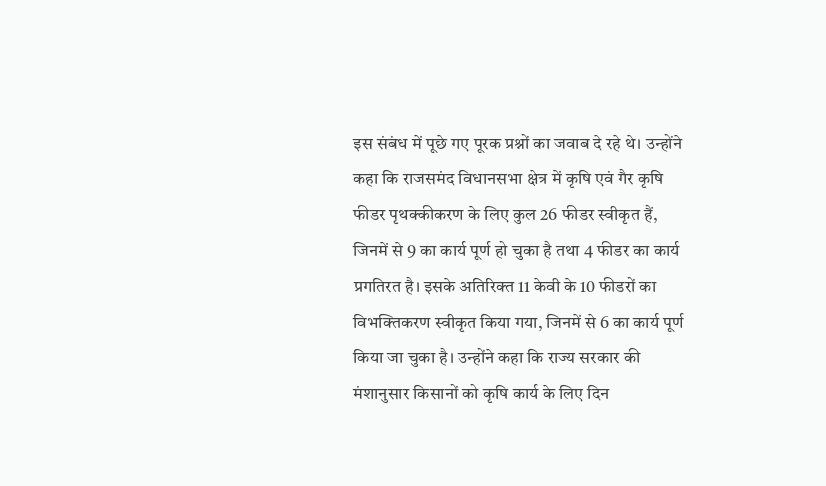इस संबंध में पूछे गए पूरक प्रश्नों का जवाब दे रहे थे। उन्होंने कहा कि राजसमंद विधानसभा क्षेत्र में कृषि एवं गैर कृषि फीडर पृथक्कीकरण के लिए कुल 26 फीडर स्वीकृत हैं, जिनमें से 9 का कार्य पूर्ण हो चुका है तथा 4 फीडर का कार्य प्रगतिरत है। इसके अतिरिक्त 11 केवी के 10 फीडरों का विभक्तिकरण स्वीकृत किया गया, जिनमें से 6 का कार्य पूर्ण किया जा चुका है। उन्होंने कहा कि राज्य सरकार की मंशानुसार किसानों को कृषि कार्य के लिए दिन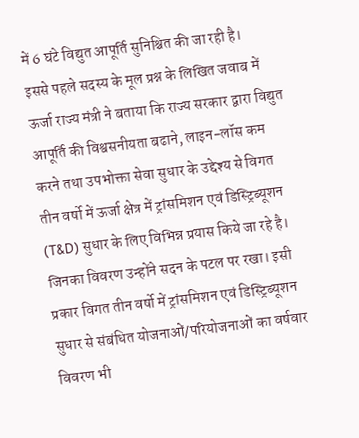में 6 घंटे विद्युत आपूर्ति सुनिश्चित की जा रही है।
इससे पहले सदस्य के मूल प्रश्न के लिखित जवाब में ऊर्जा राज्य मंत्री ने बताया कि राज्य सरकार द्वारा विद्युत आपूर्ति की विश्वसनीयता बढाने, लाइन-लॉस कम करने तथा उपभोक्ता सेवा सुधार के उद्देश्य से विगत तीन वर्षो में ऊर्जा क्षेत्र में ट्रांसमिशन एवं डिस्ट्रिब्यूशन (T&D) सुधार के लिए विभिन्न प्रयास किये जा रहे है। जिनका विवरण उन्होंने सदन के पटल पर रखा। इसी प्रकार विगत तीन वर्षो में ट्रांसमिशन एवं डिस्ट्रिब्यूशन सुधार से संबंधित योजनाओं/परियोजनाओं का वर्षवार विवरण भी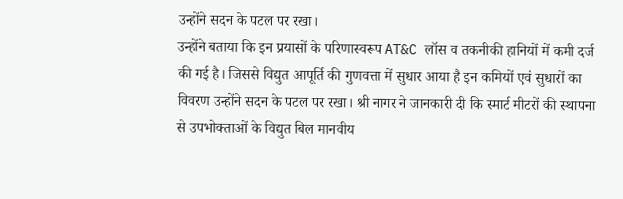उन्होंने सदन के पटल पर रखा।
उन्होंने बताया कि इन प्रयासों के परिणास्वरूप AT&C लॉस व तकनीकी हानियों में कमी दर्ज की गई है। जिससे विद्युत आपूर्ति की गुणवत्ता में सुधार आया है इन कमियों एवं सुधारों का विवरण उन्होंने सदन के पटल पर रखा। श्री नागर ने जानकारी दी कि स्मार्ट मीटरों की स्थापना से उपभोक्ताओं के विद्युत बिल मानवीय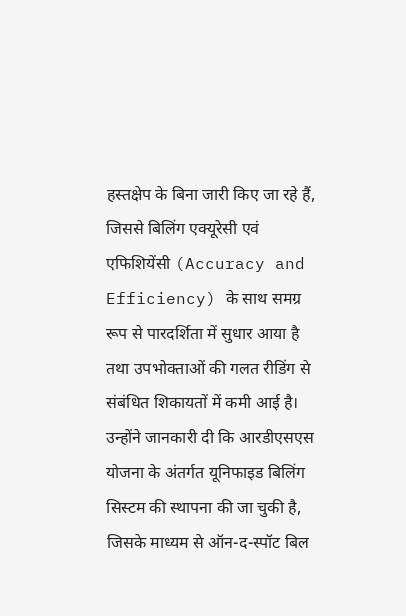हस्तक्षेप के बिना जारी किए जा रहे हैं, जिससे बिलिंग एक्यूरेसी एवं एफिशियेंसी (Accuracy and Efficiency) के साथ समग्र रूप से पारदर्शिता में सुधार आया है तथा उपभोक्ताओं की गलत रीडिंग से संबंधित शिकायतों में कमी आई है।
उन्होंने जानकारी दी कि आरडीएसएस योजना के अंतर्गत यूनिफाइड बिलिंग सिस्टम की स्थापना की जा चुकी है, जिसके माध्यम से ऑन-द-स्पॉट बिल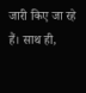जारी किए जा रहे हैं। साथ ही,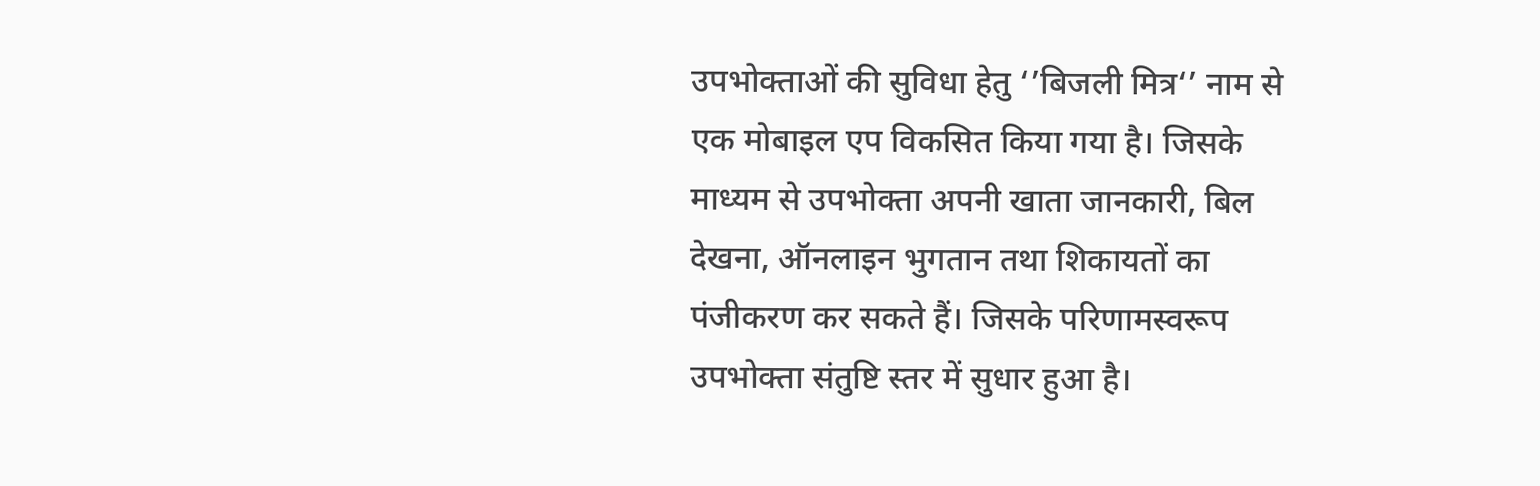उपभोक्ताओं की सुविधा हेतु ‘’बिजली मित्र‘’ नाम से एक मोबाइल एप विकसित किया गया है। जिसके माध्यम से उपभोक्ता अपनी खाता जानकारी, बिल देखना, ऑनलाइन भुगतान तथा शिकायतों का पंजीकरण कर सकते हैं। जिसके परिणामस्वरूप उपभोक्ता संतुष्टि स्तर में सुधार हुआ है।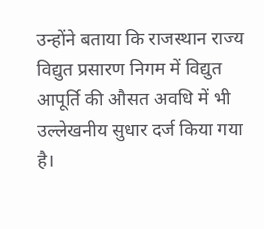उन्होंने बताया कि राजस्थान राज्य विद्युत प्रसारण निगम में विद्युत आपूर्ति की औसत अवधि में भी उल्लेखनीय सुधार दर्ज किया गया है।